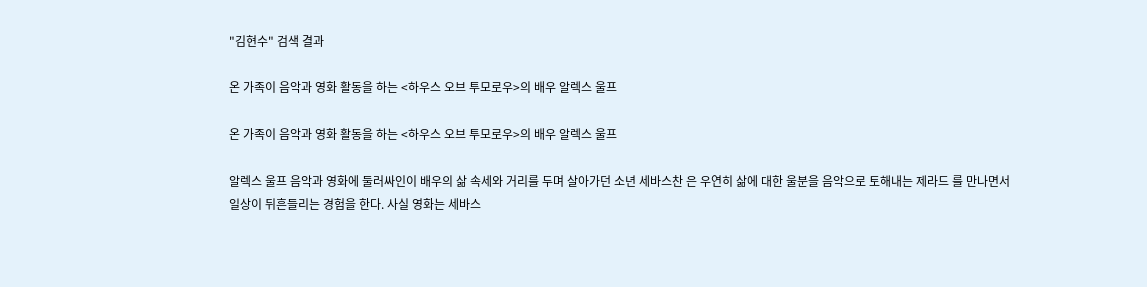"김현수" 검색 결과

온 가족이 음악과 영화 활동을 하는 <하우스 오브 투모로우>의 배우 알렉스 울프

온 가족이 음악과 영화 활동을 하는 <하우스 오브 투모로우>의 배우 알렉스 울프

알렉스 울프 음악과 영화에 둘러싸인이 배우의 삶 속세와 거리를 두며 살아가던 소년 세바스찬 은 우연히 삶에 대한 울분을 음악으로 토해내는 제라드 를 만나면서 일상이 뒤흔들리는 경험을 한다. 사실 영화는 세바스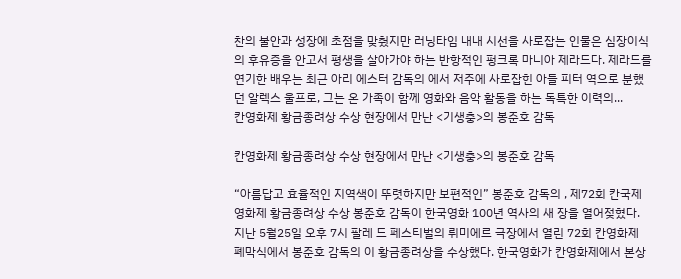찬의 불안과 성장에 초점을 맞췄지만 러닝타임 내내 시선을 사로잡는 인물은 심장이식의 후유증을 안고서 평생을 살아가야 하는 반항적인 펑크록 마니아 제라드다. 제라드를 연기한 배우는 최근 아리 에스터 감독의 에서 저주에 사로잡힌 아들 피터 역으로 분했던 알렉스 울프로, 그는 온 가족이 함께 영화와 음악 활동을 하는 독특한 이력의...
칸영화제 황금종려상 수상 현장에서 만난 <기생충>의 봉준호 감독

칸영화제 황금종려상 수상 현장에서 만난 <기생충>의 봉준호 감독

“아름답고 효율적인 지역색이 뚜렷하지만 보편적인” 봉준호 감독의 , 제72회 칸국제영화제 황금종려상 수상 봉준호 감독이 한국영화 100년 역사의 새 장을 열어젖혔다. 지난 5월25일 오후 7시 팔레 드 페스티벌의 뤼미에르 극장에서 열린 72회 칸영화제 폐막식에서 봉준호 감독의 이 황금종려상을 수상했다. 한국영화가 칸영화제에서 본상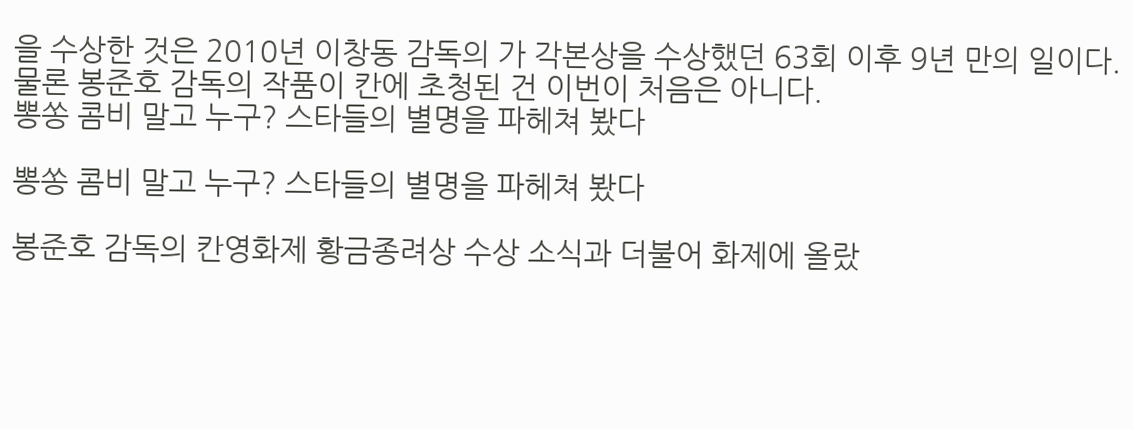을 수상한 것은 2010년 이창동 감독의 가 각본상을 수상했던 63회 이후 9년 만의 일이다. 물론 봉준호 감독의 작품이 칸에 초청된 건 이번이 처음은 아니다.
뽕쏭 콤비 말고 누구? 스타들의 별명을 파헤쳐 봤다

뽕쏭 콤비 말고 누구? 스타들의 별명을 파헤쳐 봤다

봉준호 감독의 칸영화제 황금종려상 수상 소식과 더불어 화제에 올랐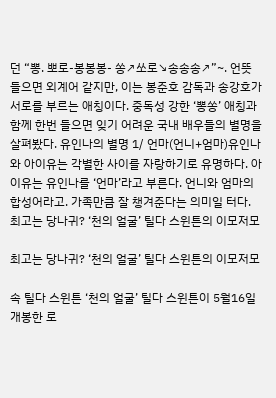던 “뽕. 뽀로-봉봉봉- 쏭↗쏘로↘송송송↗”~. 언뜻 들으면 외계어 같지만, 이는 봉준호 감독과 송강호가 서로를 부르는 애칭이다. 중독성 강한 ‘뽕쏭’ 애칭과 함께 한번 들으면 잊기 어려운 국내 배우들의 별명을 살펴봤다. 유인나의 별명 1/ 언마(언니+엄마)유인나와 아이유는 각별한 사이를 자랑하기로 유명하다. 아이유는 유인나를 ‘언마’라고 부른다. 언니와 엄마의 합성어라고. 가족만큼 잘 챙겨준다는 의미일 터다.
최고는 당나귀? ‘천의 얼굴’ 틸다 스윈튼의 이모저모

최고는 당나귀? ‘천의 얼굴’ 틸다 스윈튼의 이모저모

속 틸다 스윈튼 ‘천의 얼굴’ 틸다 스윈튼이 5월16일 개봉한 로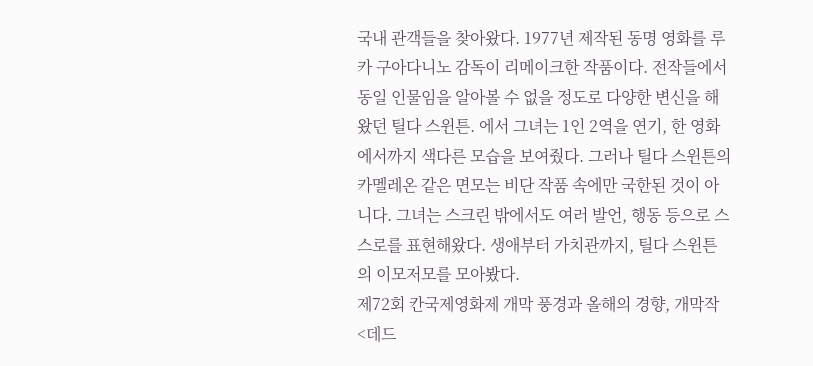국내 관객들을 찾아왔다. 1977년 제작된 동명 영화를 루카 구아다니노 감독이 리메이크한 작품이다. 전작들에서 동일 인물임을 알아볼 수 없을 정도로 다양한 변신을 해왔던 틸다 스윈튼. 에서 그녀는 1인 2역을 연기, 한 영화에서까지 색다른 모습을 보여줬다. 그러나 틸다 스윈튼의 카멜레온 같은 면모는 비단 작품 속에만 국한된 것이 아니다. 그녀는 스크린 밖에서도 여러 발언, 행동 등으로 스스로를 표현해왔다. 생애부터 가치관까지, 틸다 스윈튼의 이모저모를 모아봤다.
제72회 칸국제영화제 개막 풍경과 올해의 경향, 개막작 <데드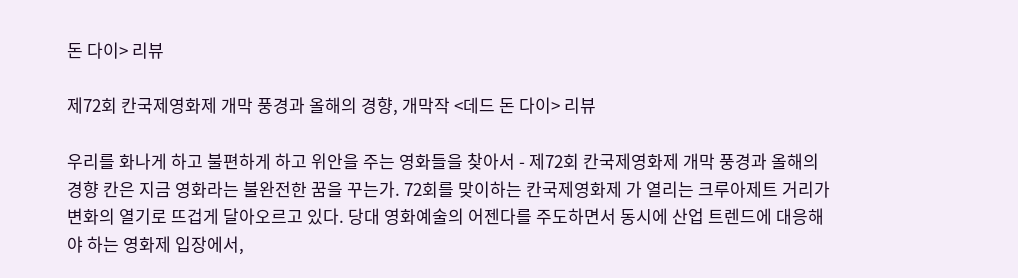돈 다이> 리뷰

제72회 칸국제영화제 개막 풍경과 올해의 경향, 개막작 <데드 돈 다이> 리뷰

우리를 화나게 하고 불편하게 하고 위안을 주는 영화들을 찾아서 - 제72회 칸국제영화제 개막 풍경과 올해의 경향 칸은 지금 영화라는 불완전한 꿈을 꾸는가. 72회를 맞이하는 칸국제영화제 가 열리는 크루아제트 거리가 변화의 열기로 뜨겁게 달아오르고 있다. 당대 영화예술의 어젠다를 주도하면서 동시에 산업 트렌드에 대응해야 하는 영화제 입장에서,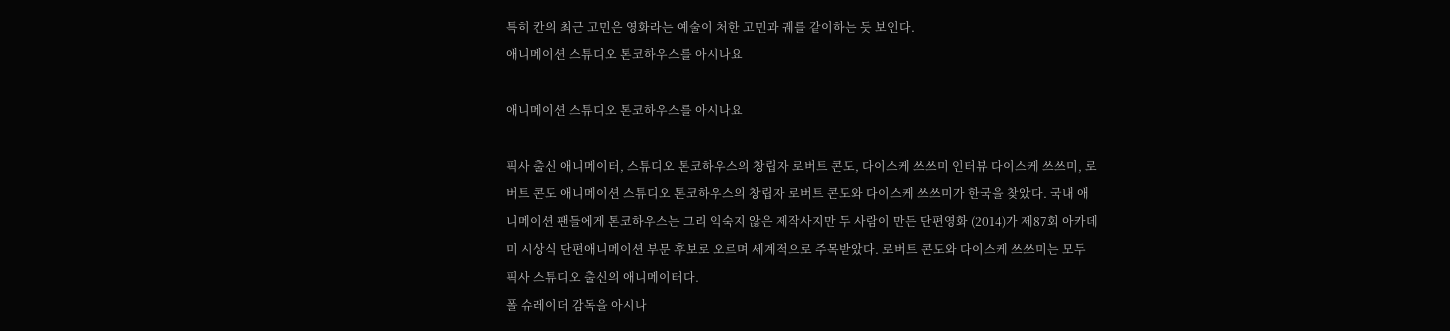특히 칸의 최근 고민은 영화라는 예술이 처한 고민과 궤를 같이하는 듯 보인다.
애니메이션 스튜디오 톤코하우스를 아시나요

애니메이션 스튜디오 톤코하우스를 아시나요

픽사 출신 애니메이터, 스튜디오 톤코하우스의 창립자 로버트 콘도, 다이스케 쓰쓰미 인터뷰 다이스케 쓰쓰미, 로버트 콘도 애니메이션 스튜디오 톤코하우스의 창립자 로버트 콘도와 다이스케 쓰쓰미가 한국을 찾았다. 국내 애니메이션 팬들에게 톤코하우스는 그리 익숙지 않은 제작사지만 두 사람이 만든 단편영화 (2014)가 제87회 아카데미 시상식 단편애니메이션 부문 후보로 오르며 세계적으로 주목받았다. 로버트 콘도와 다이스케 쓰쓰미는 모두 픽사 스튜디오 출신의 애니메이터다.
폴 슈레이더 감독을 아시나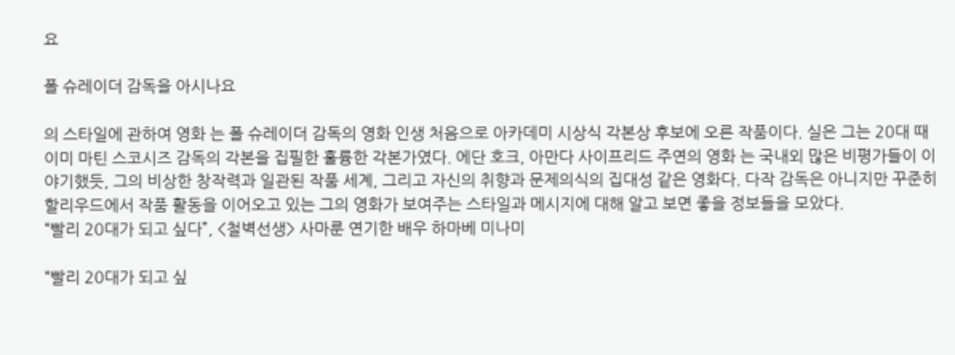요

폴 슈레이더 감독을 아시나요

의 스타일에 관하여 영화 는 폴 슈레이더 감독의 영화 인생 처음으로 아카데미 시상식 각본상 후보에 오른 작품이다. 실은 그는 20대 때 이미 마틴 스코시즈 감독의 각본을 집필한 훌륭한 각본가였다. 에단 호크, 아만다 사이프리드 주연의 영화 는 국내외 많은 비평가들이 이야기했듯, 그의 비상한 창작력과 일관된 작품 세계, 그리고 자신의 취향과 문제의식의 집대성 같은 영화다. 다작 감독은 아니지만 꾸준히 할리우드에서 작품 활동을 이어오고 있는 그의 영화가 보여주는 스타일과 메시지에 대해 알고 보면 좋을 정보들을 모았다.
“빨리 20대가 되고 싶다”, <철벽선생> 사마룬 연기한 배우 하마베 미나미

“빨리 20대가 되고 싶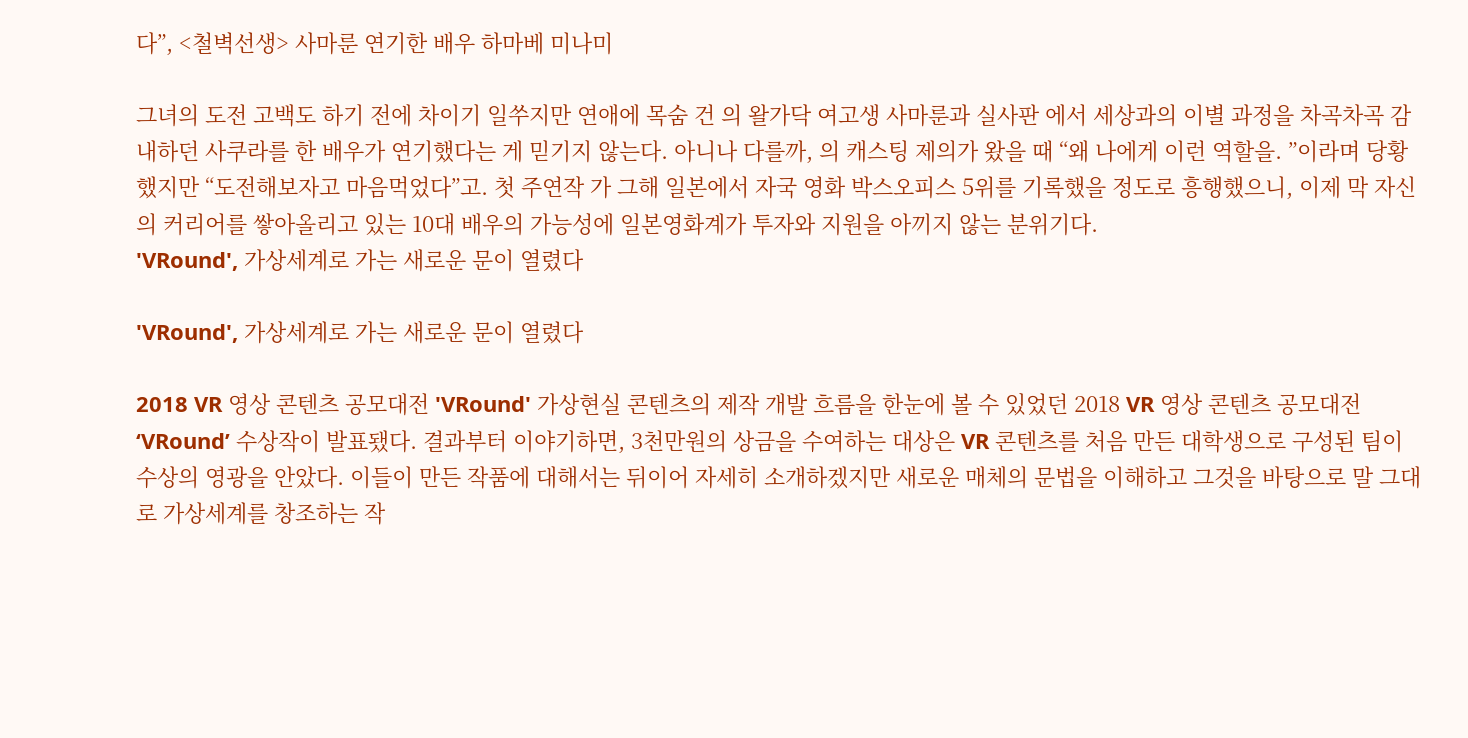다”, <철벽선생> 사마룬 연기한 배우 하마베 미나미

그녀의 도전 고백도 하기 전에 차이기 일쑤지만 연애에 목숨 건 의 왈가닥 여고생 사마룬과 실사판 에서 세상과의 이별 과정을 차곡차곡 감내하던 사쿠라를 한 배우가 연기했다는 게 믿기지 않는다. 아니나 다를까, 의 캐스팅 제의가 왔을 때 “왜 나에게 이런 역할을. ”이라며 당황했지만 “도전해보자고 마음먹었다”고. 첫 주연작 가 그해 일본에서 자국 영화 박스오피스 5위를 기록했을 정도로 흥행했으니, 이제 막 자신의 커리어를 쌓아올리고 있는 10대 배우의 가능성에 일본영화계가 투자와 지원을 아끼지 않는 분위기다.
'VRound', 가상세계로 가는 새로운 문이 열렸다

'VRound', 가상세계로 가는 새로운 문이 열렸다

2018 VR 영상 콘텐츠 공모대전 'VRound' 가상현실 콘텐츠의 제작 개발 흐름을 한눈에 볼 수 있었던 2018 VR 영상 콘텐츠 공모대전 ‘VRound’ 수상작이 발표됐다. 결과부터 이야기하면, 3천만원의 상금을 수여하는 대상은 VR 콘텐츠를 처음 만든 대학생으로 구성된 팀이 수상의 영광을 안았다. 이들이 만든 작품에 대해서는 뒤이어 자세히 소개하겠지만 새로운 매체의 문법을 이해하고 그것을 바탕으로 말 그대로 가상세계를 창조하는 작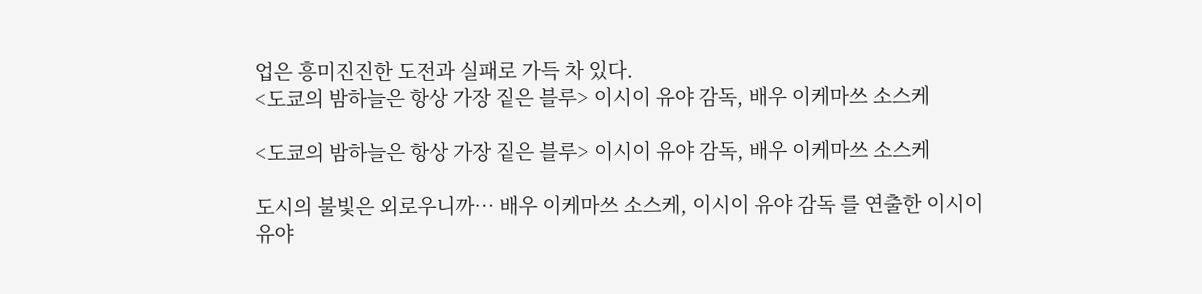업은 흥미진진한 도전과 실패로 가득 차 있다.
<도쿄의 밤하늘은 항상 가장 짙은 블루> 이시이 유야 감독, 배우 이케마쓰 소스케

<도쿄의 밤하늘은 항상 가장 짙은 블루> 이시이 유야 감독, 배우 이케마쓰 소스케

도시의 불빛은 외로우니까… 배우 이케마쓰 소스케, 이시이 유야 감독 를 연출한 이시이 유야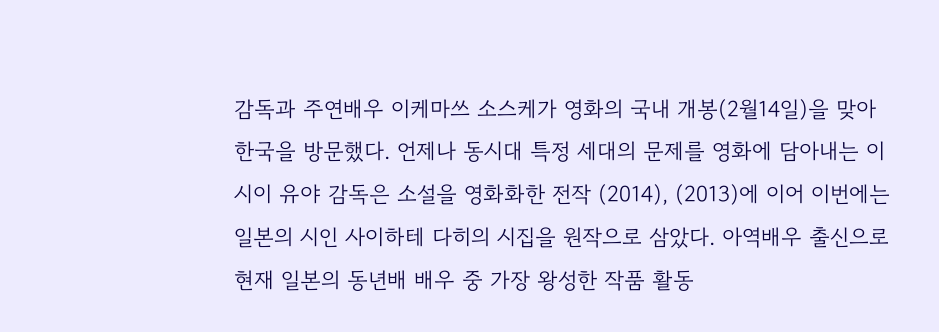감독과 주연배우 이케마쓰 소스케가 영화의 국내 개봉(2월14일)을 맞아 한국을 방문했다. 언제나 동시대 특정 세대의 문제를 영화에 담아내는 이시이 유야 감독은 소설을 영화화한 전작 (2014), (2013)에 이어 이번에는 일본의 시인 사이하테 다히의 시집을 원작으로 삼았다. 아역배우 출신으로 현재 일본의 동년배 배우 중 가장 왕성한 작품 활동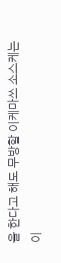을 한다고 해도 무방할 이케마쓰 소스케는 이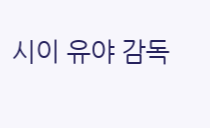시이 유야 감독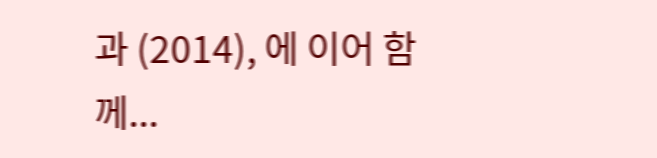과 (2014), 에 이어 함께...